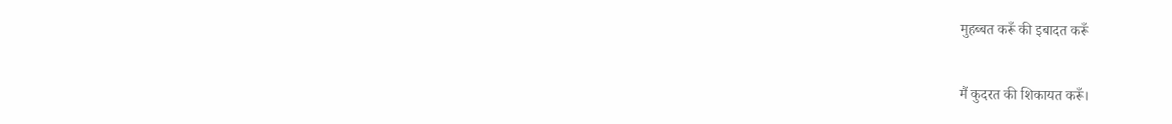मुहब्बत करूँ की इबादत करूँ

मैं कुदरत की शिकायत करूँ।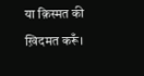या क़िस्मत की ख़िदमत करूँ।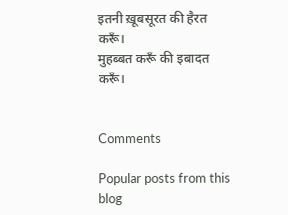इतनी ख़ूबसूरत की हैरत करूँ।
मुहब्बत करूँ की इबादत करूँ।


Comments

Popular posts from this blog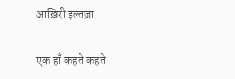आख़िरी इल्तज़ा

एक हाँ कहते कहते